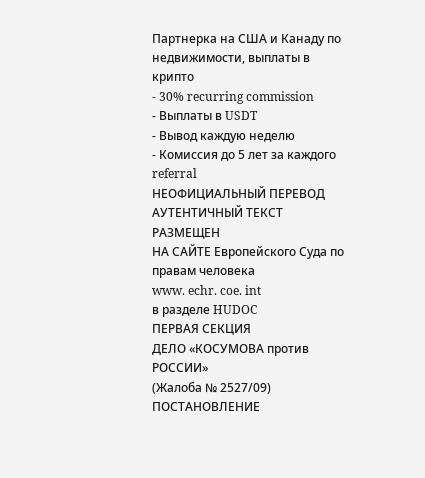Партнерка на США и Канаду по недвижимости, выплаты в крипто
- 30% recurring commission
- Выплаты в USDT
- Вывод каждую неделю
- Комиссия до 5 лет за каждого referral
НЕОФИЦИАЛЬНЫЙ ПЕРЕВОД
АУТЕНТИЧНЫЙ ТЕКСТ РАЗМЕЩЕН
НА САЙТЕ Европейского Суда по правам человека
www. echr. coe. int
в разделе HUDOC
ПЕРВАЯ СЕКЦИЯ
ДЕЛО «КОСУМОВА против РОССИИ»
(Жалоба № 2527/09)
ПОСТАНОВЛЕНИЕ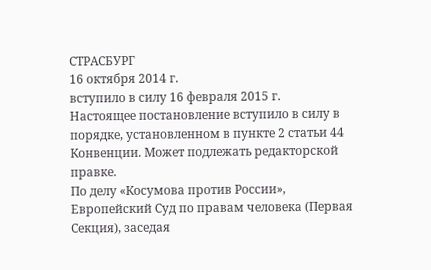СТРАСБУРГ
16 октября 2014 г.
вступило в силу 16 февраля 2015 г.
Настоящее постановление вступило в силу в порядке, установленном в пункте 2 статьи 44 Конвенции. Может подлежать редакторской правке.
По делу «Косумова против России»,
Европейский Суд по правам человека (Первая Секция), заседая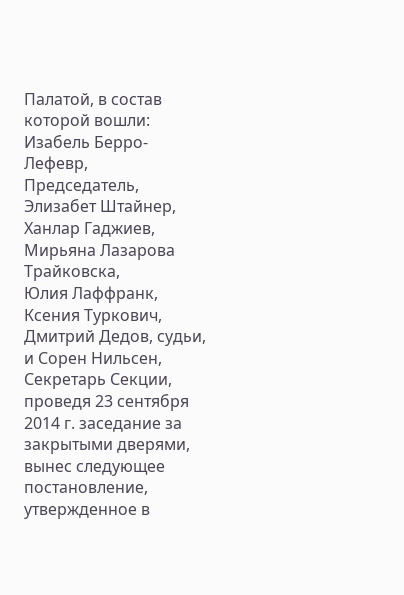Палатой, в состав которой вошли:
Изабель Берро-Лефевр, Председатель,
Элизабет Штайнер,
Ханлар Гаджиев,
Мирьяна Лазарова Трайковска,
Юлия Лаффранк,
Ксения Туркович,
Дмитрий Дедов, судьи,
и Сорен Нильсен, Секретарь Секции,
проведя 23 сентября 2014 г. заседание за закрытыми дверями,
вынес следующее постановление, утвержденное в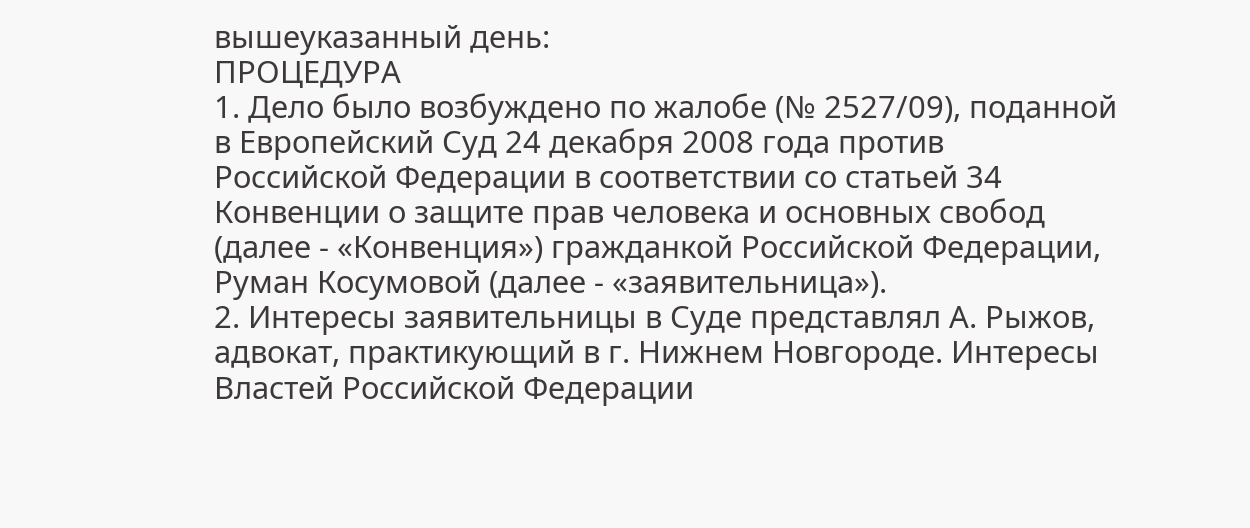вышеуказанный день:
ПРОЦЕДУРА
1. Дело было возбуждено по жалобе (№ 2527/09), поданной в Европейский Суд 24 декабря 2008 года против Российской Федерации в соответствии со статьей 34 Конвенции о защите прав человека и основных свобод (далее - «Конвенция») гражданкой Российской Федерации, Руман Косумовой (далее - «заявительница»).
2. Интересы заявительницы в Суде представлял А. Рыжов, адвокат, практикующий в г. Нижнем Новгороде. Интересы Властей Российской Федерации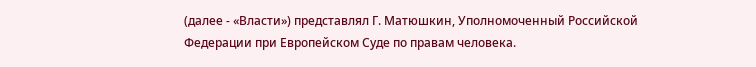(далее - «Власти») представлял Г. Матюшкин, Уполномоченный Российской Федерации при Европейском Суде по правам человека.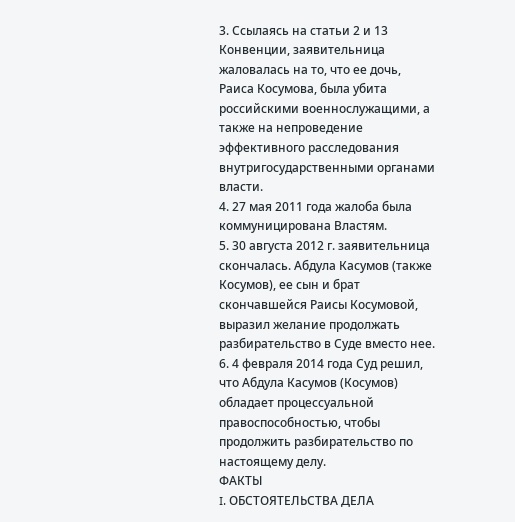3. Ссылаясь на статьи 2 и 13 Конвенции, заявительница жаловалась на то, что ее дочь, Раиса Косумова, была убита российскими военнослужащими, а также на непроведение эффективного расследования внутригосударственными органами власти.
4. 27 мая 2011 года жалоба была коммуницирована Властям.
5. 30 августа 2012 г. заявительница скончалась. Абдула Касумов (также Косумов), ее сын и брат скончавшейся Раисы Косумовой, выразил желание продолжать разбирательство в Суде вместо нее.
6. 4 февраля 2014 года Суд решил, что Абдула Касумов (Косумов) обладает процессуальной правоспособностью, чтобы продолжить разбирательство по настоящему делу.
ФАКТЫ
I. ОБСТОЯТЕЛЬСТВА ДЕЛА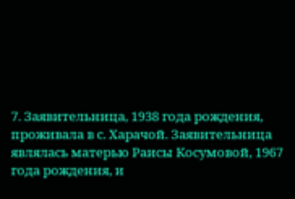7. Заявительница, 1938 года рождения, проживала в с. Харачой. Заявительница являлась матерью Раисы Косумовой, 1967 года рождения, и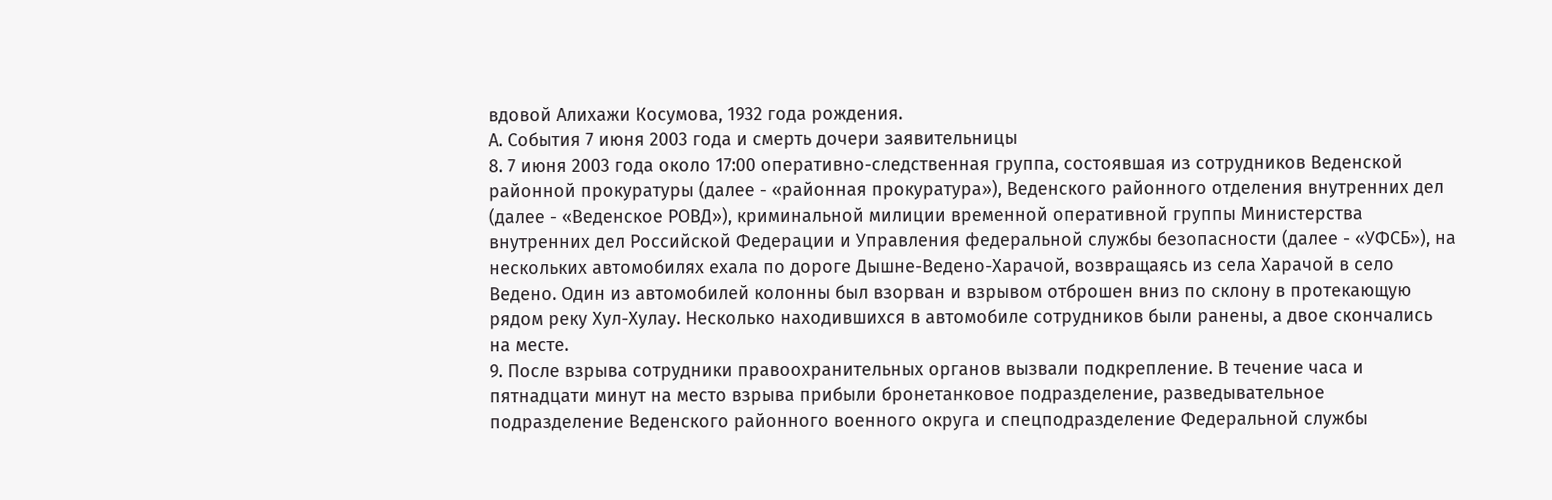вдовой Алихажи Косумова, 1932 года рождения.
А. События 7 июня 2003 года и смерть дочери заявительницы
8. 7 июня 2003 года около 17:00 оперативно-следственная группа, состоявшая из сотрудников Веденской районной прокуратуры (далее - «районная прокуратура»), Веденского районного отделения внутренних дел (далее - «Веденское РОВД»), криминальной милиции временной оперативной группы Министерства внутренних дел Российской Федерации и Управления федеральной службы безопасности (далее - «УФСБ»), на нескольких автомобилях ехала по дороге Дышне-Ведено-Харачой, возвращаясь из села Харачой в село Ведено. Один из автомобилей колонны был взорван и взрывом отброшен вниз по склону в протекающую рядом реку Хул-Хулау. Несколько находившихся в автомобиле сотрудников были ранены, а двое скончались на месте.
9. После взрыва сотрудники правоохранительных органов вызвали подкрепление. В течение часа и пятнадцати минут на место взрыва прибыли бронетанковое подразделение, разведывательное подразделение Веденского районного военного округа и спецподразделение Федеральной службы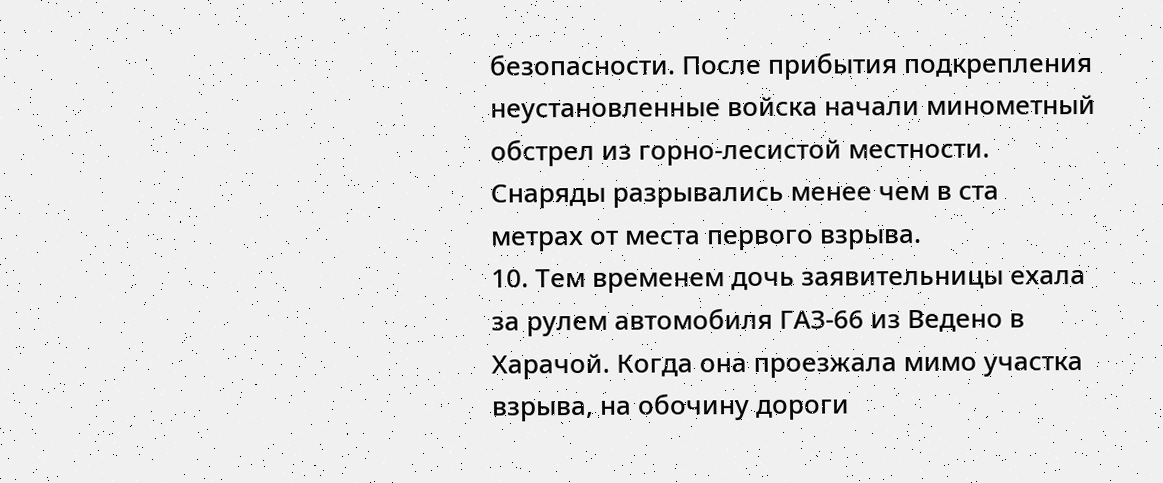безопасности. После прибытия подкрепления неустановленные войска начали минометный обстрел из горно-лесистой местности. Снаряды разрывались менее чем в ста метрах от места первого взрыва.
10. Тем временем дочь заявительницы ехала за рулем автомобиля ГАЗ-66 из Ведено в Харачой. Когда она проезжала мимо участка взрыва, на обочину дороги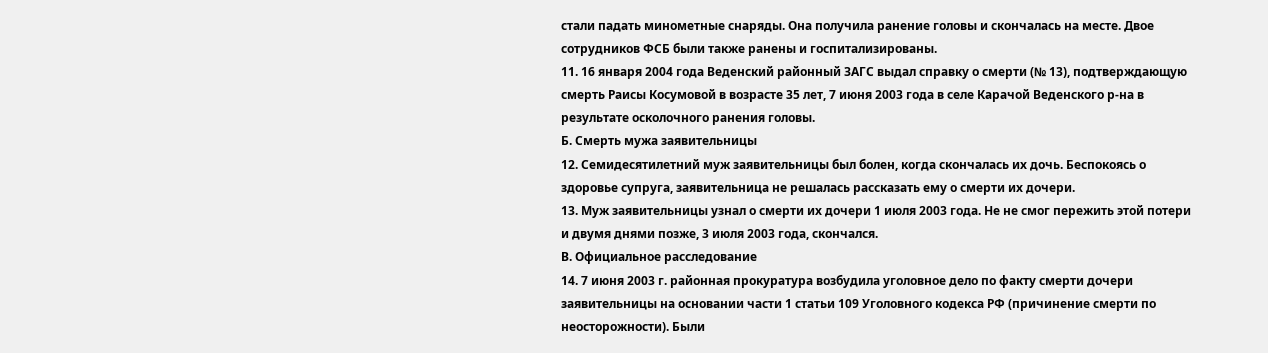стали падать минометные снаряды. Она получила ранение головы и скончалась на месте. Двое сотрудников ФСБ были также ранены и госпитализированы.
11. 16 января 2004 года Веденский районный ЗАГС выдал справку о смерти (№ 13), подтверждающую смерть Раисы Косумовой в возрасте 35 лет, 7 июня 2003 года в селе Карачой Веденского р-на в результате осколочного ранения головы.
Б. Смерть мужа заявительницы
12. Семидесятилетний муж заявительницы был болен, когда скончалась их дочь. Беспокоясь о здоровье супруга, заявительница не решалась рассказать ему о смерти их дочери.
13. Муж заявительницы узнал о смерти их дочери 1 июля 2003 года. Не не смог пережить этой потери и двумя днями позже, 3 июля 2003 года, скончался.
В. Официальное расследование
14. 7 июня 2003 г. районная прокуратура возбудила уголовное дело по факту смерти дочери заявительницы на основании части 1 статьи 109 Уголовного кодекса РФ (причинение смерти по неосторожности). Были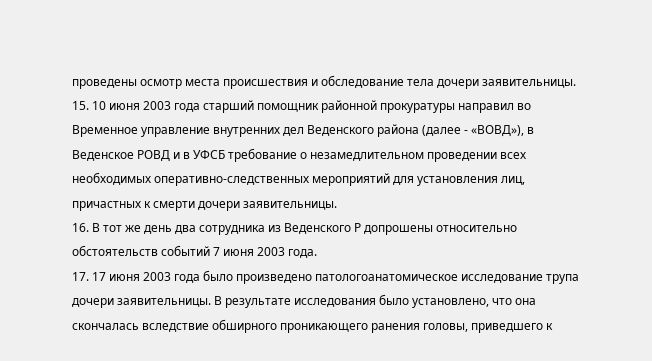проведены осмотр места происшествия и обследование тела дочери заявительницы.
15. 10 июня 2003 года старший помощник районной прокуратуры направил во Временное управление внутренних дел Веденского района (далее - «ВОВД»), в Веденское РОВД и в УФСБ требование о незамедлительном проведении всех необходимых оперативно-следственных мероприятий для установления лиц, причастных к смерти дочери заявительницы.
16. В тот же день два сотрудника из Веденского Р допрошены относительно обстоятельств событий 7 июня 2003 года.
17. 17 июня 2003 года было произведено патологоанатомическое исследование трупа дочери заявительницы. В результате исследования было установлено, что она скончалась вследствие обширного проникающего ранения головы, приведшего к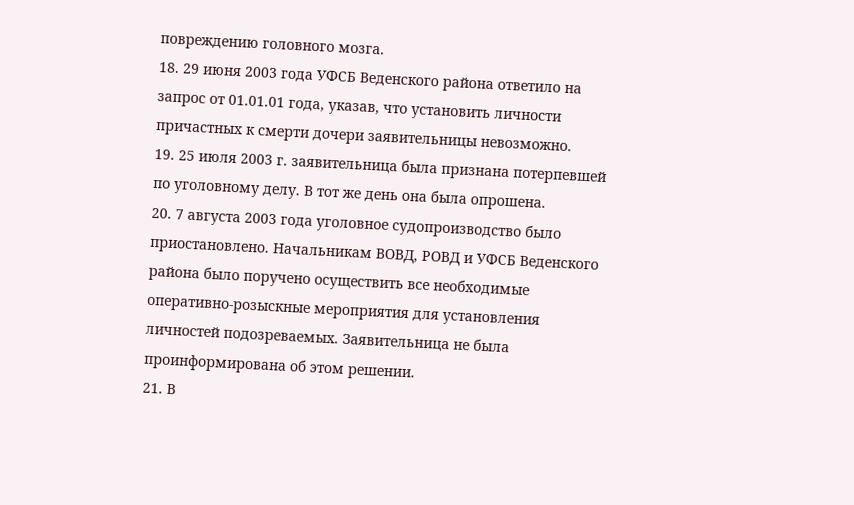повреждению головного мозга.
18. 29 июня 2003 года УФСБ Веденского района ответило на запрос от 01.01.01 года, указав, что установить личности причастных к смерти дочери заявительницы невозможно.
19. 25 июля 2003 г. заявительница была признана потерпевшей по уголовному делу. В тот же день она была опрошена.
20. 7 августа 2003 года уголовное судопроизводство было приостановлено. Начальникам ВОВД, РОВД и УФСБ Веденского района было поручено осуществить все необходимые оперативно-розыскные мероприятия для установления личностей подозреваемых. Заявительница не была проинформирована об этом решении.
21. В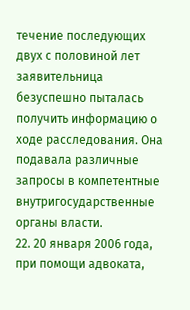течение последующих двух с половиной лет заявительница безуспешно пыталась получить информацию о ходе расследования. Она подавала различные запросы в компетентные внутригосударственные органы власти.
22. 20 января 2006 года, при помощи адвоката,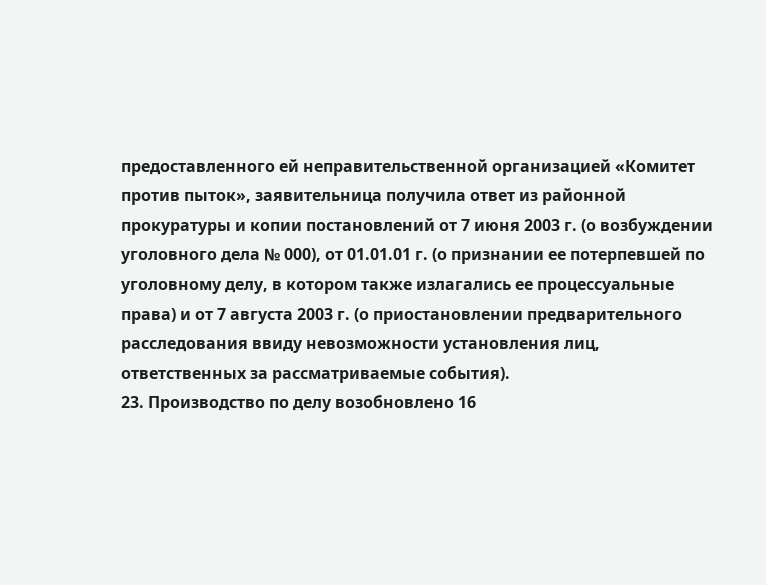предоставленного ей неправительственной организацией «Комитет против пыток», заявительница получила ответ из районной прокуратуры и копии постановлений от 7 июня 2003 г. (о возбуждении уголовного дела № 000), от 01.01.01 г. (о признании ее потерпевшей по уголовному делу, в котором также излагались ее процессуальные права) и от 7 августа 2003 г. (о приостановлении предварительного расследования ввиду невозможности установления лиц, ответственных за рассматриваемые события).
23. Производство по делу возобновлено 16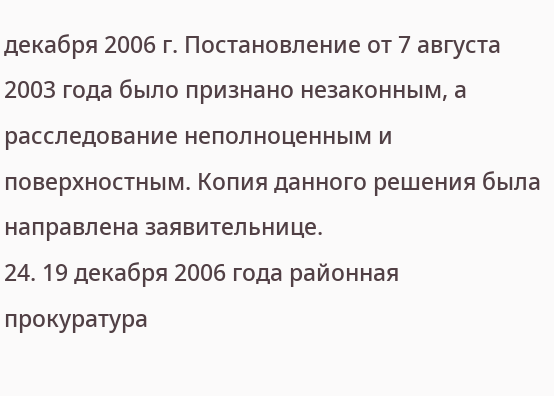декабря 2006 г. Постановление от 7 августа 2003 года было признано незаконным, а расследование неполноценным и поверхностным. Копия данного решения была направлена заявительнице.
24. 19 декабря 2006 года районная прокуратура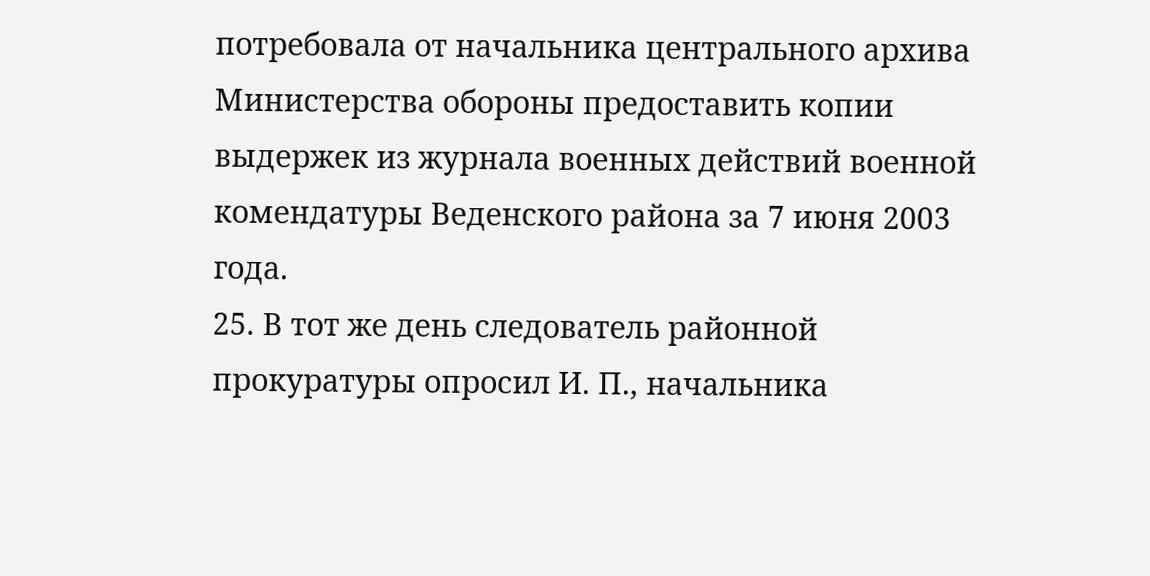потребовала от начальника центрального архива Министерства обороны предоставить копии выдержек из журнала военных действий военной комендатуры Веденского района за 7 июня 2003 года.
25. В тот же день следователь районной прокуратуры опросил И. П., начальника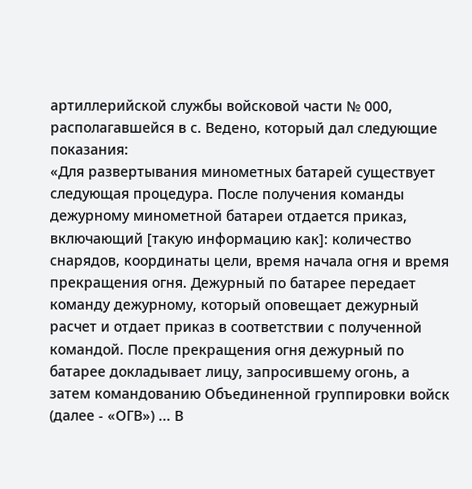артиллерийской службы войсковой части № 000, располагавшейся в с. Ведено, который дал следующие показания:
«Для развертывания минометных батарей существует следующая процедура. После получения команды дежурному минометной батареи отдается приказ, включающий [такую информацию как]: количество снарядов, координаты цели, время начала огня и время прекращения огня. Дежурный по батарее передает команду дежурному, который оповещает дежурный расчет и отдает приказ в соответствии с полученной командой. После прекращения огня дежурный по батарее докладывает лицу, запросившему огонь, а затем командованию Объединенной группировки войск (далее - «ОГВ») ... В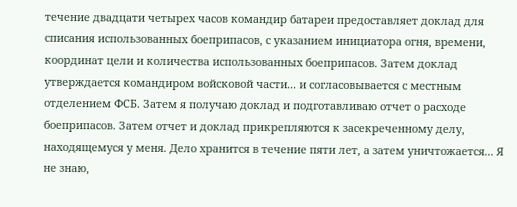течение двадцати четырех часов командир батареи предоставляет доклад для списания использованных боеприпасов, с указанием инициатора огня, времени, координат цели и количества использованных боеприпасов. Затем доклад утверждается командиром войсковой части... и согласовывается с местным отделением ФСБ. Затем я получаю доклад и подготавливаю отчет о расходе боеприпасов. Затем отчет и доклад прикрепляются к засекреченному делу, находящемуся у меня. Дело хранится в течение пяти лет, а затем уничтожается... Я не знаю,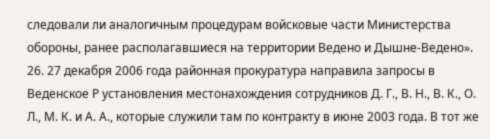следовали ли аналогичным процедурам войсковые части Министерства обороны, ранее располагавшиеся на территории Ведено и Дышне-Ведено».
26. 27 декабря 2006 года районная прокуратура направила запросы в Веденское Р установления местонахождения сотрудников Д. Г., В. Н., В. К., О. Л., М. К. и А. А., которые служили там по контракту в июне 2003 года. В тот же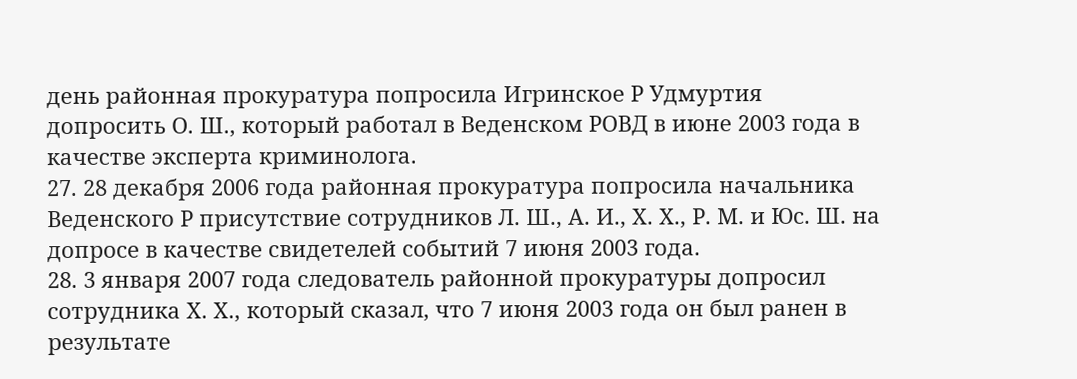день районная прокуратура попросила Игринское Р Удмуртия допросить О. Ш., который работал в Веденском РОВД в июне 2003 года в качестве эксперта криминолога.
27. 28 декабря 2006 года районная прокуратура попросила начальника Веденского Р присутствие сотрудников Л. Ш., А. И., Х. Х., Р. М. и Юс. Ш. на допросе в качестве свидетелей событий 7 июня 2003 года.
28. 3 января 2007 года следователь районной прокуратуры допросил сотрудника Х. Х., который сказал, что 7 июня 2003 года он был ранен в результате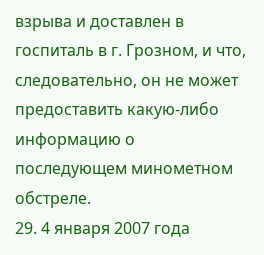взрыва и доставлен в госпиталь в г. Грозном, и что, следовательно, он не может предоставить какую-либо информацию о последующем минометном обстреле.
29. 4 января 2007 года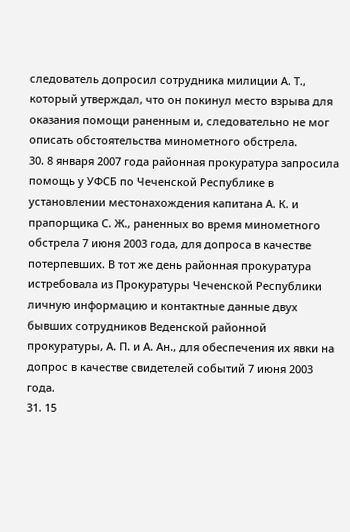следователь допросил сотрудника милиции А. Т., который утверждал, что он покинул место взрыва для оказания помощи раненным и, следовательно не мог описать обстоятельства минометного обстрела.
30. 8 января 2007 года районная прокуратура запросила помощь у УФСБ по Чеченской Республике в установлении местонахождения капитана А. К. и прапорщика С. Ж., раненных во время минометного обстрела 7 июня 2003 года, для допроса в качестве потерпевших. В тот же день районная прокуратура истребовала из Прокуратуры Чеченской Республики личную информацию и контактные данные двух бывших сотрудников Веденской районной прокуратуры, А. П. и А. Ан., для обеспечения их явки на допрос в качестве свидетелей событий 7 июня 2003 года.
31. 15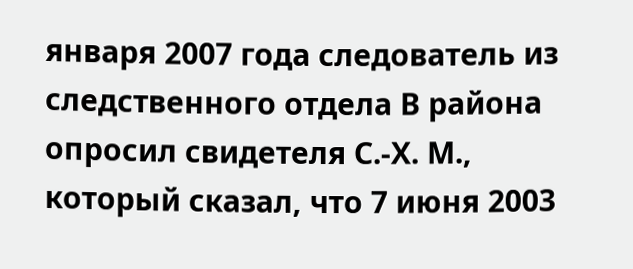января 2007 года следователь из следственного отдела В района опросил свидетеля С.-Х. М., который сказал, что 7 июня 2003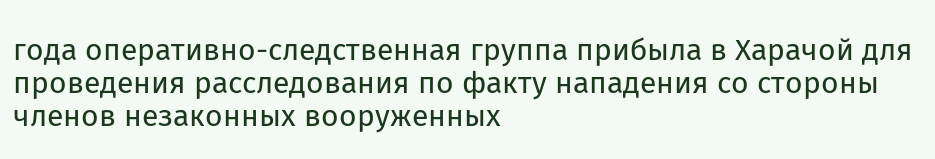года оперативно-следственная группа прибыла в Харачой для проведения расследования по факту нападения со стороны членов незаконных вооруженных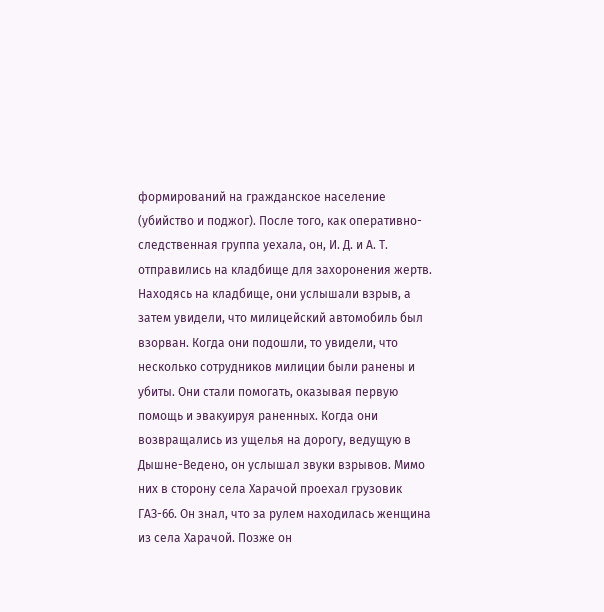формирований на гражданское население (убийство и поджог). После того, как оперативно-следственная группа уехала, он, И. Д. и А. Т. отправились на кладбище для захоронения жертв. Находясь на кладбище, они услышали взрыв, а затем увидели, что милицейский автомобиль был взорван. Когда они подошли, то увидели, что несколько сотрудников милиции были ранены и убиты. Они стали помогать, оказывая первую помощь и эвакуируя раненных. Когда они возвращались из ущелья на дорогу, ведущую в Дышне-Ведено, он услышал звуки взрывов. Мимо них в сторону села Харачой проехал грузовик ГАЗ-66. Он знал, что за рулем находилась женщина из села Харачой. Позже он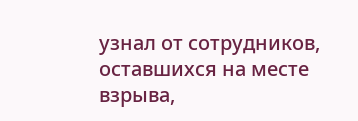узнал от сотрудников, оставшихся на месте взрыва,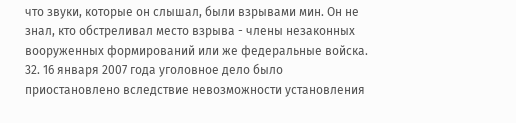что звуки, которые он слышал, были взрывами мин. Он не знал, кто обстреливал место взрыва - члены незаконных вооруженных формирований или же федеральные войска.
32. 16 января 2007 года уголовное дело было приостановлено вследствие невозможности установления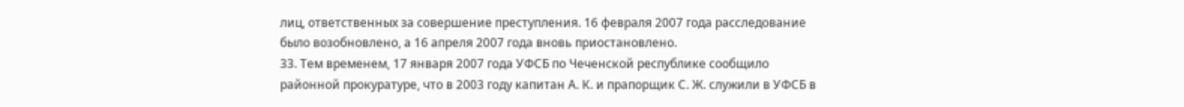лиц, ответственных за совершение преступления. 16 февраля 2007 года расследование было возобновлено, а 16 апреля 2007 года вновь приостановлено.
33. Тем временем, 17 января 2007 года УФСБ по Чеченской республике сообщило районной прокуратуре, что в 2003 году капитан А. К. и прапорщик С. Ж. служили в УФСБ в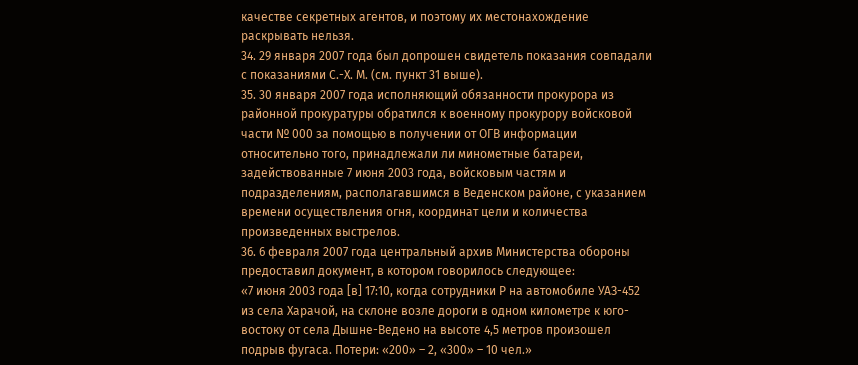качестве секретных агентов, и поэтому их местонахождение раскрывать нельзя.
34. 29 января 2007 года был допрошен свидетель показания совпадали с показаниями С.-Х. М. (см. пункт 31 выше).
35. 30 января 2007 года исполняющий обязанности прокурора из районной прокуратуры обратился к военному прокурору войсковой части № 000 за помощью в получении от ОГВ информации относительно того, принадлежали ли минометные батареи, задействованные 7 июня 2003 года, войсковым частям и подразделениям, располагавшимся в Веденском районе, с указанием времени осуществления огня, координат цели и количества произведенных выстрелов.
36. 6 февраля 2007 года центральный архив Министерства обороны предоставил документ, в котором говорилось следующее:
«7 июня 2003 года [в] 17:10, когда сотрудники Р на автомобиле УАЗ-452 из села Харачой, на склоне возле дороги в одном километре к юго-востоку от села Дышне-Ведено на высоте 4,5 метров произошел подрыв фугаса. Потери: «200» – 2, «300» – 10 чел.»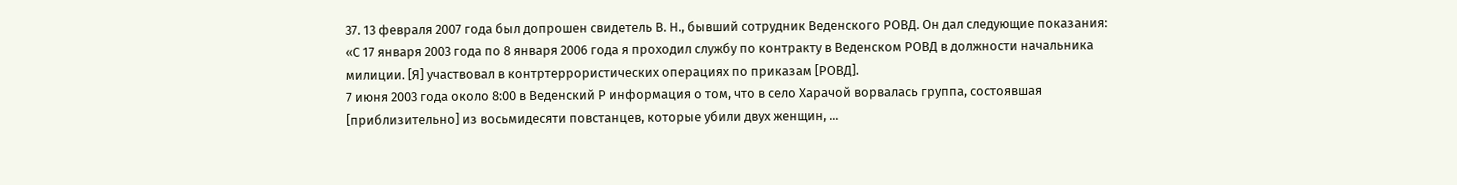37. 13 февраля 2007 года был допрошен свидетель В. Н., бывший сотрудник Веденского РОВД. Он дал следующие показания:
«С 17 января 2003 года по 8 января 2006 года я проходил службу по контракту в Веденском РОВД в должности начальника милиции. [Я] участвовал в контртеррористических операциях по приказам [РОВД].
7 июня 2003 года около 8:00 в Веденский Р информация о том, что в село Харачой ворвалась группа, состоявшая [приблизительно] из восьмидесяти повстанцев, которые убили двух женщин, ...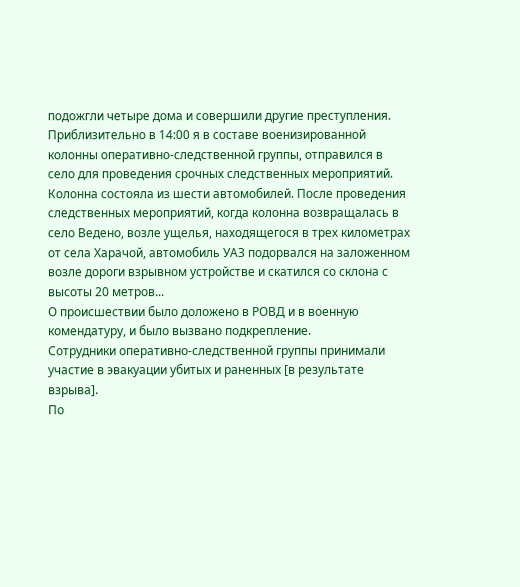подожгли четыре дома и совершили другие преступления.
Приблизительно в 14:00 я в составе военизированной колонны оперативно-следственной группы, отправился в село для проведения срочных следственных мероприятий. Колонна состояла из шести автомобилей. После проведения следственных мероприятий, когда колонна возвращалась в село Ведено, возле ущелья, находящегося в трех километрах от села Харачой, автомобиль УАЗ подорвался на заложенном возле дороги взрывном устройстве и скатился со склона с высоты 20 метров...
О происшествии было доложено в РОВД и в военную комендатуру, и было вызвано подкрепление.
Сотрудники оперативно-следственной группы принимали участие в эвакуации убитых и раненных [в результате взрыва].
По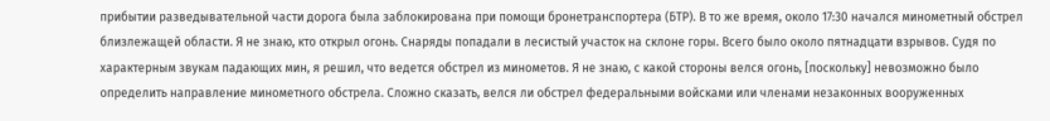прибытии разведывательной части дорога была заблокирована при помощи бронетранспортера (БТР). В то же время, около 17:30 начался минометный обстрел близлежащей области. Я не знаю, кто открыл огонь. Снаряды попадали в лесистый участок на склоне горы. Всего было около пятнадцати взрывов. Судя по характерным звукам падающих мин, я решил, что ведется обстрел из минометов. Я не знаю, с какой стороны велся огонь, [поскольку] невозможно было определить направление минометного обстрела. Сложно сказать, велся ли обстрел федеральными войсками или членами незаконных вооруженных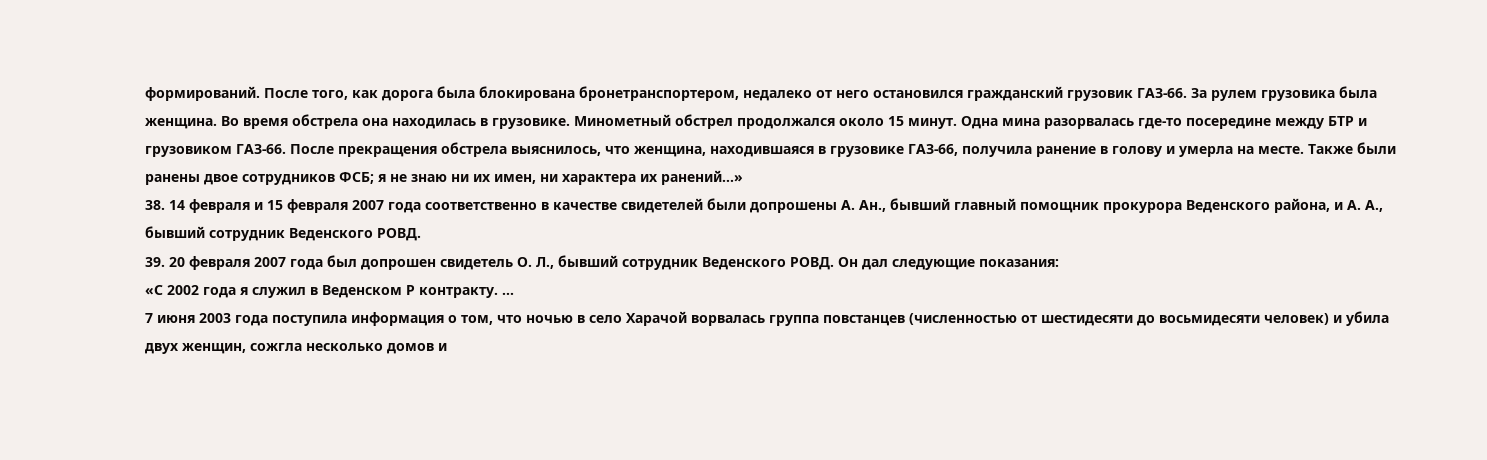формирований. После того, как дорога была блокирована бронетранспортером, недалеко от него остановился гражданский грузовик ГАЗ-66. За рулем грузовика была женщина. Во время обстрела она находилась в грузовике. Минометный обстрел продолжался около 15 минут. Одна мина разорвалась где-то посередине между БТР и грузовиком ГАЗ-66. После прекращения обстрела выяснилось, что женщина, находившаяся в грузовике ГАЗ-66, получила ранение в голову и умерла на месте. Также были ранены двое сотрудников ФСБ; я не знаю ни их имен, ни характера их ранений...»
38. 14 февраля и 15 февраля 2007 года соответственно в качестве свидетелей были допрошены А. Ан., бывший главный помощник прокурора Веденского района, и А. А., бывший сотрудник Веденского РОВД.
39. 20 февраля 2007 года был допрошен свидетель О. Л., бывший сотрудник Веденского РОВД. Он дал следующие показания:
«С 2002 года я служил в Веденском Р контракту. ...
7 июня 2003 года поступила информация о том, что ночью в село Харачой ворвалась группа повстанцев (численностью от шестидесяти до восьмидесяти человек) и убила двух женщин, сожгла несколько домов и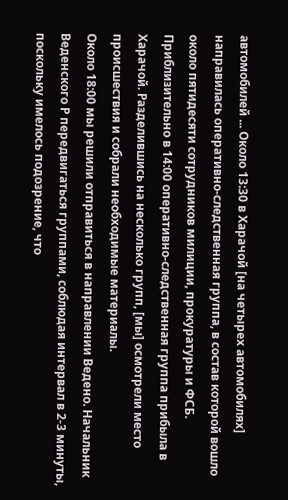автомобилей ... Около 13:30 в Харачой [на четырех автомобилях] направилась оперативно-следственная группа, в состав которой вошло около пятидесяти сотрудников милиции, прокуратуры и ФСБ.
Приблизительно в 14:00 оперативно-следственная группа прибыла в Харачой. Разделившись на несколько групп, [мы] осмотрели место происшествия и собрали необходимые материалы.
Около 18:00 мы решили отправиться в направлении Ведено. Начальник Веденского Р передвигаться группами, соблюдая интервал в 2-3 минуты, поскольку имелось подозрение, что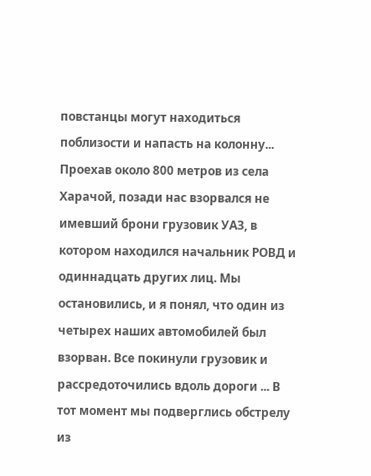повстанцы могут находиться поблизости и напасть на колонну...
Проехав около 800 метров из села Харачой, позади нас взорвался не имевший брони грузовик УАЗ, в котором находился начальник РОВД и одиннадцать других лиц. Мы остановились, и я понял, что один из четырех наших автомобилей был взорван. Все покинули грузовик и рассредоточились вдоль дороги ... В тот момент мы подверглись обстрелу из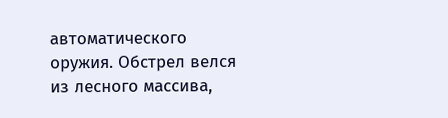автоматического оружия. Обстрел велся из лесного массива,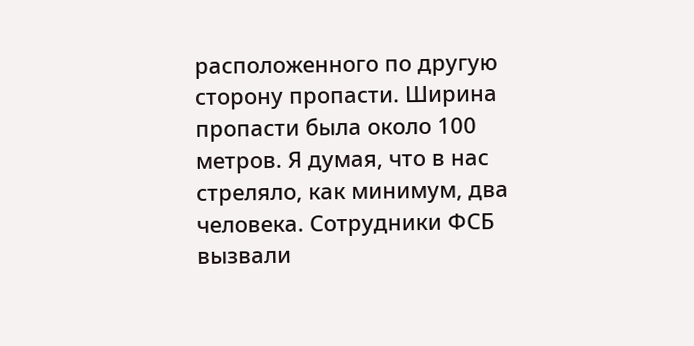расположенного по другую сторону пропасти. Ширина пропасти была около 100 метров. Я думая, что в нас стреляло, как минимум, два человека. Сотрудники ФСБ вызвали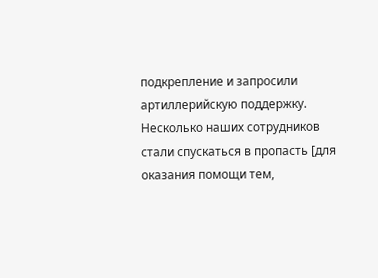подкрепление и запросили артиллерийскую поддержку.
Несколько наших сотрудников стали спускаться в пропасть [для оказания помощи тем,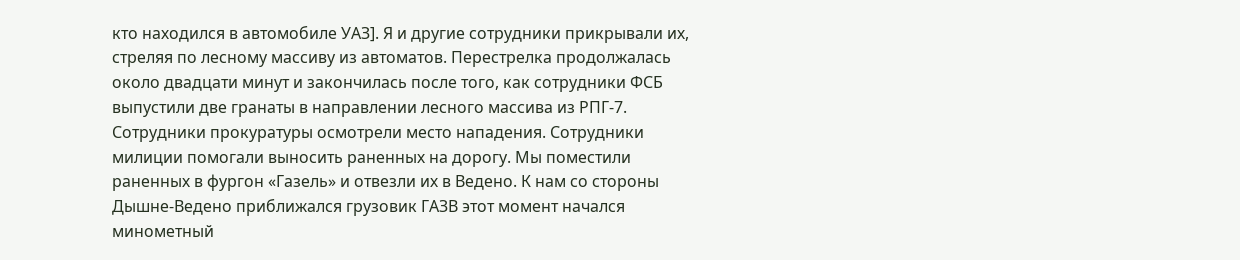кто находился в автомобиле УАЗ]. Я и другие сотрудники прикрывали их, стреляя по лесному массиву из автоматов. Перестрелка продолжалась около двадцати минут и закончилась после того, как сотрудники ФСБ выпустили две гранаты в направлении лесного массива из РПГ-7.
Сотрудники прокуратуры осмотрели место нападения. Сотрудники милиции помогали выносить раненных на дорогу. Мы поместили раненных в фургон «Газель» и отвезли их в Ведено. К нам со стороны Дышне-Ведено приближался грузовик ГАЗВ этот момент начался минометный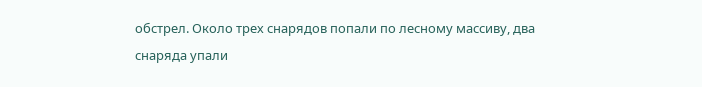обстрел. Около трех снарядов попали по лесному массиву, два снаряда упали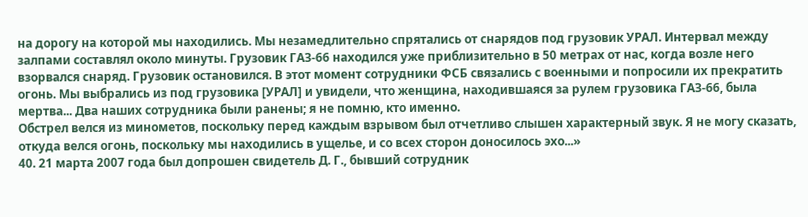на дорогу на которой мы находились. Мы незамедлительно спрятались от снарядов под грузовик УРАЛ. Интервал между залпами составлял около минуты. Грузовик ГАЗ-66 находился уже приблизительно в 50 метрах от нас, когда возле него взорвался снаряд. Грузовик остановился. В этот момент сотрудники ФСБ связались с военными и попросили их прекратить огонь. Мы выбрались из под грузовика [УРАЛ] и увидели, что женщина, находившаяся за рулем грузовика ГАЗ-66, была мертва... Два наших сотрудника были ранены; я не помню, кто именно.
Обстрел велся из минометов, поскольку перед каждым взрывом был отчетливо слышен характерный звук. Я не могу сказать, откуда велся огонь, поскольку мы находились в ущелье, и со всех сторон доносилось эхо...»
40. 21 марта 2007 года был допрошен свидетель Д. Г., бывший сотрудник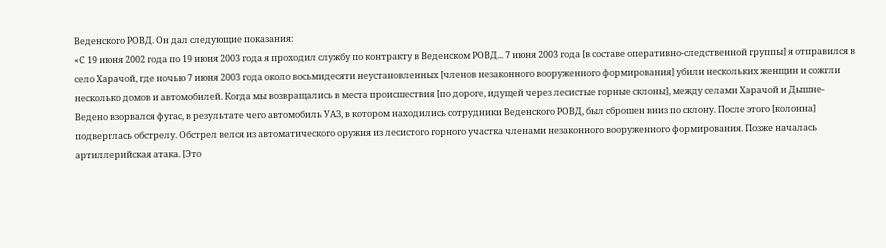Веденского РОВД. Он дал следующие показания:
«С 19 июня 2002 года по 19 июня 2003 года я проходил службу по контракту в Веденском РОВД... 7 июня 2003 года [в составе оперативно-следственной группы] я отправился в село Харачой, где ночью 7 июня 2003 года около восьмидесяти неустановленных [членов незаконного вооруженного формирования] убили нескольких женщин и сожгли несколько домов и автомобилей. Когда мы возвращались в места происшествия [по дороге, идущей через лесистые горные склоны], между селами Харачой и Дышне-Ведено взорвался фугас, в результате чего автомобиль УАЗ, в котором находились сотрудники Веденского РОВД, был сброшен вниз по склону. После этого [колонна] подверглась обстрелу. Обстрел велся из автоматического оружия из лесистого горного участка членами незаконного вооруженного формирования. Позже началась артиллерийская атака. [Это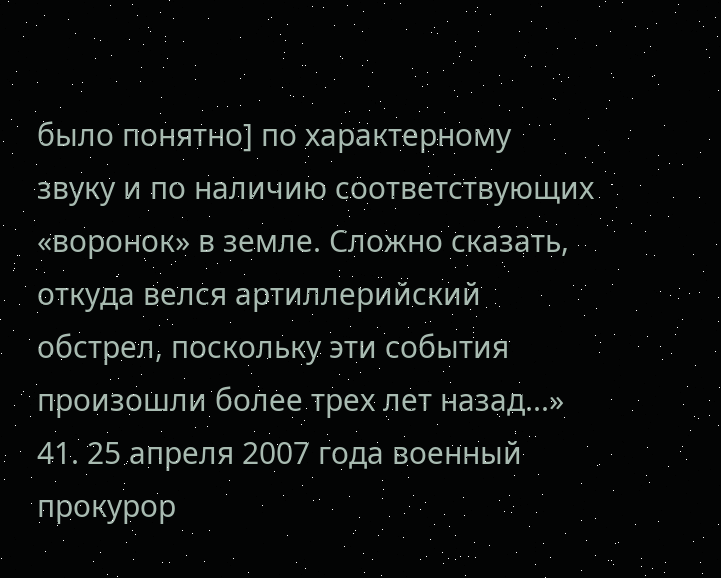было понятно] по характерному звуку и по наличию соответствующих «воронок» в земле. Сложно сказать, откуда велся артиллерийский обстрел, поскольку эти события произошли более трех лет назад...»
41. 25 апреля 2007 года военный прокурор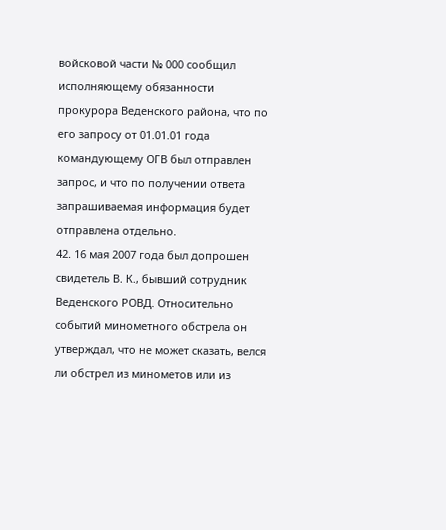войсковой части № 000 сообщил исполняющему обязанности прокурора Веденского района, что по его запросу от 01.01.01 года командующему ОГВ был отправлен запрос, и что по получении ответа запрашиваемая информация будет отправлена отдельно.
42. 16 мая 2007 года был допрошен свидетель В. К., бывший сотрудник Веденского РОВД. Относительно событий минометного обстрела он утверждал, что не может сказать, велся ли обстрел из минометов или из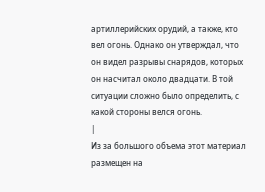артиллерийских орудий, а также, кто вел огонь. Однако он утверждал, что он видел разрывы снарядов, которых он насчитал около двадцати. В той ситуации сложно было определить, с какой стороны велся огонь.
|
Из за большого объема этот материал размещен на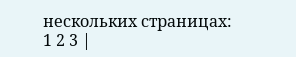нескольких страницах:
1 2 3 |